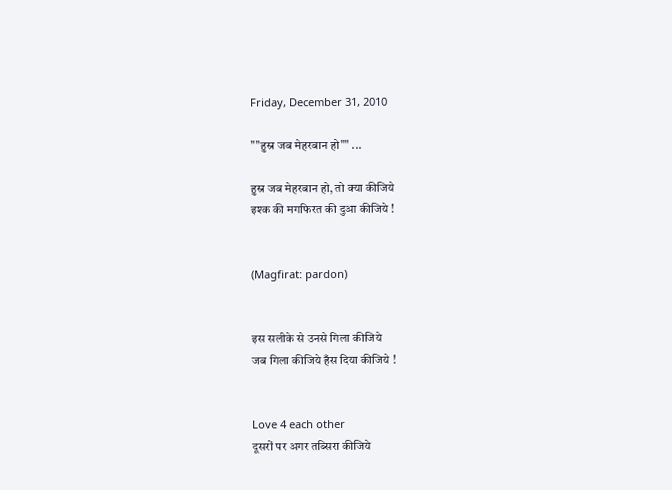Friday, December 31, 2010

""हुस्न जब मेहरबान हो"" ...

हुस्न जब मेहरबान हो, तो क्या कीजिये
इश्क की मगफिरत की दुआ कीजिये !


(Magfirat: pardon)


इस सलीके से उनसे गिला कीजिये
जब गिला कीजिये हँस दिया कीजिये !


Love 4 each other
दूसरों पर अगर तब्सिरा कीजिये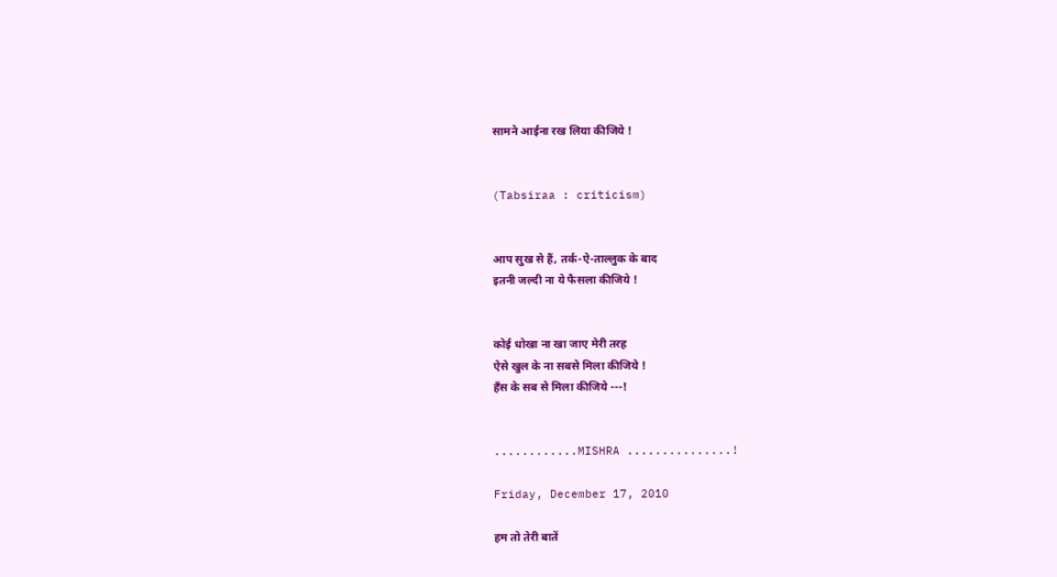सामने आईना रख लिया कीजिये !


(Tabsiraa : criticism)


आप सुख से हैं, तर्क-ऐ-ताल्लुक के बाद
इतनी जल्दी ना ये फैसला कीजिये !


कोई धोखा ना खा जाए मेरी तरह
ऐसे खुल के ना सबसे मिला कीजिये !
हँस के सब से मिला कीजिये ---!


............MISHRA ...............!

Friday, December 17, 2010

हम तो तेरी बातें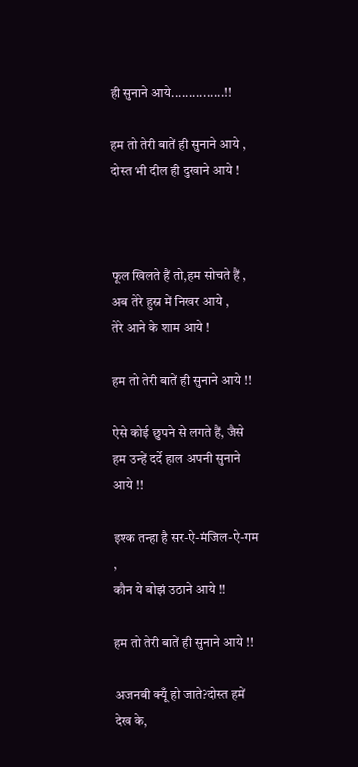ही सुनाने आये...............!!

हम तो तेरी बातें ही सुनाने आये ,
दोस्त भी दील ही दुखाने आये !



फूल खिलते हैं तो,हम सोचते हैं ,
अब तेरे हुस्न में निखर आये ,
तेरे आने के शाम आये !

हम तो तेरी बातें ही सुनाने आये !!

ऐसे कोई छुपने से लगते हैं, जैसे
हम उन्हें दर्दे हाल अपनी सुनाने आये !!

इश्क तन्हा है सर-ऐ-मंजिल-ऐ-गम ,
कौन ये बोझं उठाने आये !!

हम तो तेरी बातें ही सुनाने आये !!

अजनबी क्यूँ हो जाते?दोस्त हमें देख के,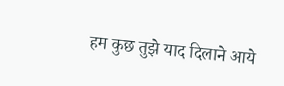हम कुछ तुझे याद दिलाने आये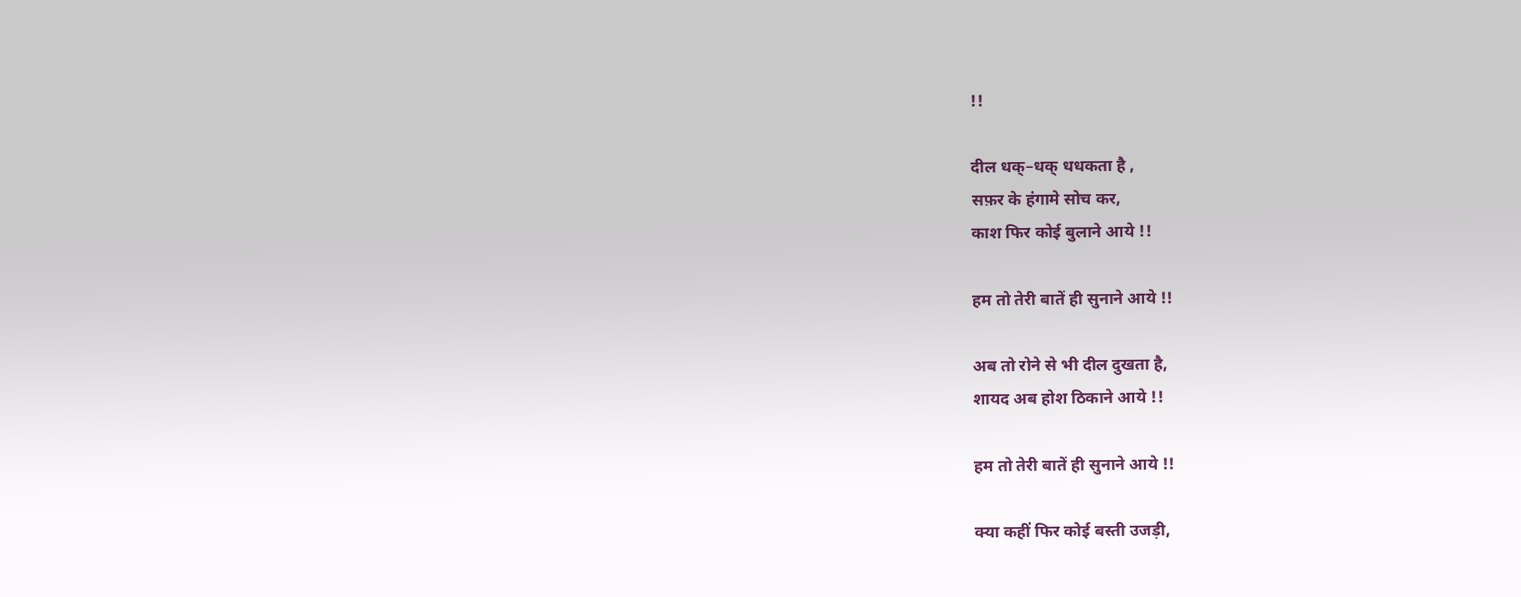!!

दील धक्–धक् धधकता है ,
सफ़र के हंगामे सोच कर,
काश फिर कोई बुलाने आये !!

हम तो तेरी बातें ही सुनाने आये !!

अब तो रोने से भी दील दुखता है,
शायद अब होश ठिकाने आये !!

हम तो तेरी बातें ही सुनाने आये !!

क्या कहीं फिर कोई बस्ती उजड़ी,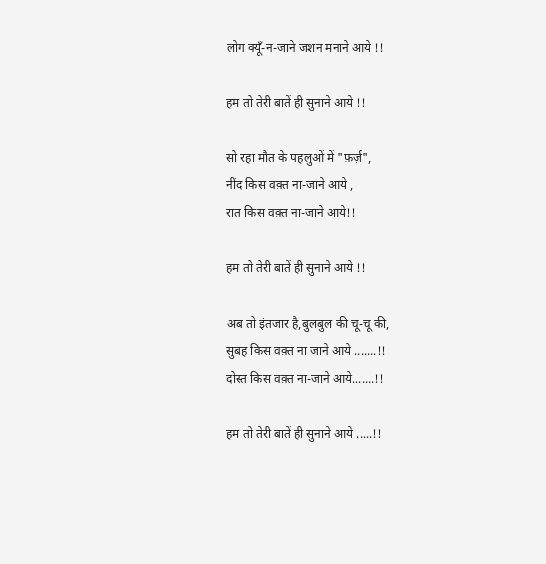लोग क्यूँ-न-जाने जशन मनाने आये !!

हम तो तेरी बातें ही सुनाने आये !!

सो रहा मौत के पहलुओं में "फ़र्ज़",
नींद किस वक़्त ना-जाने आये ,
रात किस वक़्त ना-जाने आये!!

हम तो तेरी बातें ही सुनाने आये !!

अब तो इंतजार है,बुलबुल की चू-चू की,
सुबह किस वक़्त ना जाने आये .......!!
दोस्त किस वक़्त ना-जाने आये.......!!

हम तो तेरी बातें ही सुनाने आये .....!!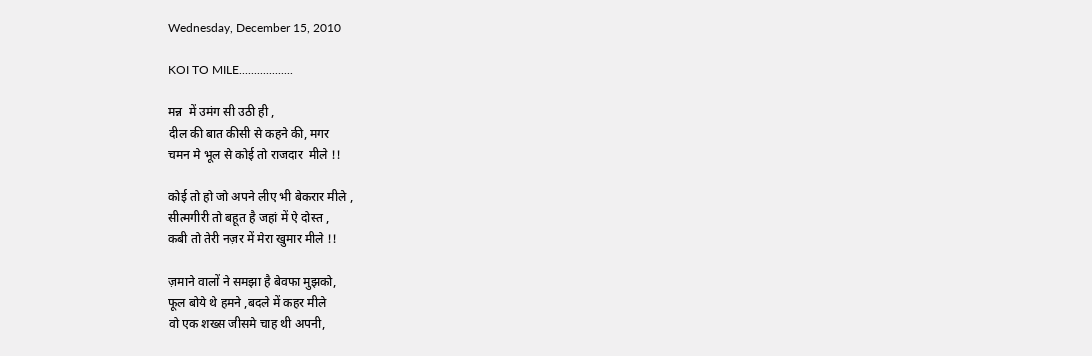Wednesday, December 15, 2010

KOI TO MILE..................

मन्न  में उमंग सी उठी ही ,
दील की बात कीसी से कहने की, मगर
चमन मे भूल से कोई तो राजदार  मीले !!

कोई तो हो जो अपने लीए भी बेकरार मीले ,
सीत्मगीरी तो बहूत है जहां में ऐ दोस्त ,
कबी तो तेरी नज़र में मेरा खुमार मीले !!

ज़माने वालों ने समझा है बेवफा मुझको,
फूल बोये थे हमने ,बदले में कहर मीले
वो एक शख्स जीसमे चाह थी अपनी,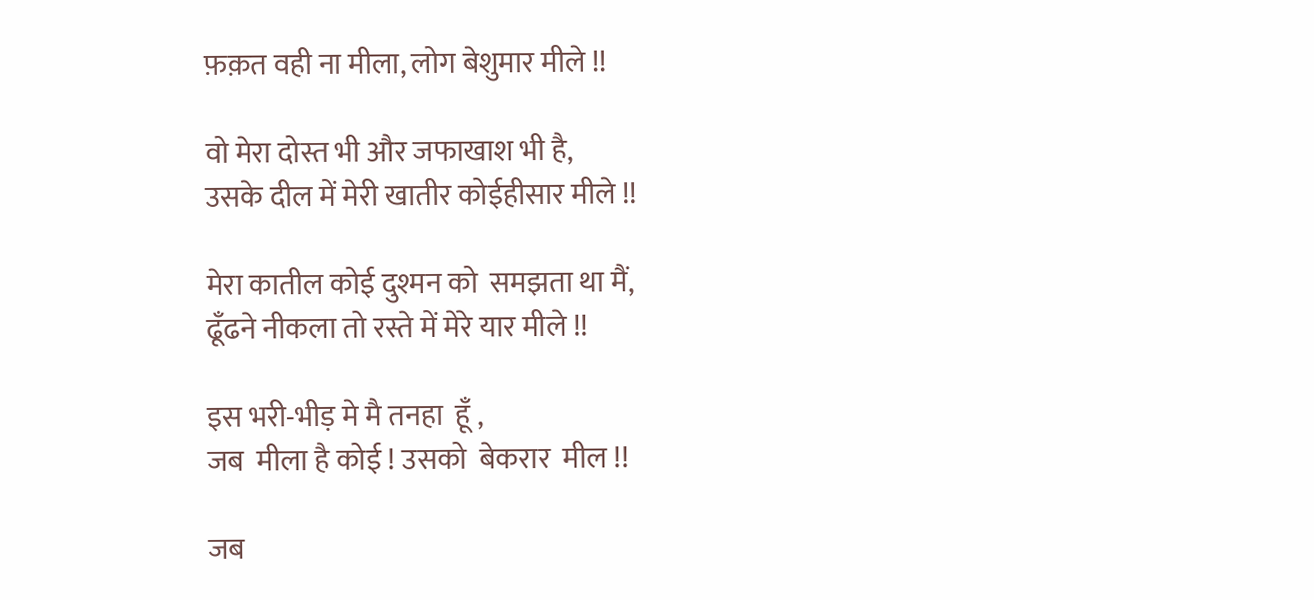फ़क़त वही ना मीला, लोग बेशुमार मीले !!

वो मेरा दोस्त भी और जफाखाश भी है,
उसके दील में मेरी खातीर कोईहीसार मीले !!

मेरा कातील कोई दुश्मन को  समझता था मैं,
ढूँढने नीकला तो रस्ते में मेरे यार मीले !!

इस भरी-भीड़ मे मै तनहा  हूँ ,
जब  मीला है कोई ! उसको  बेकरार  मील !!

जब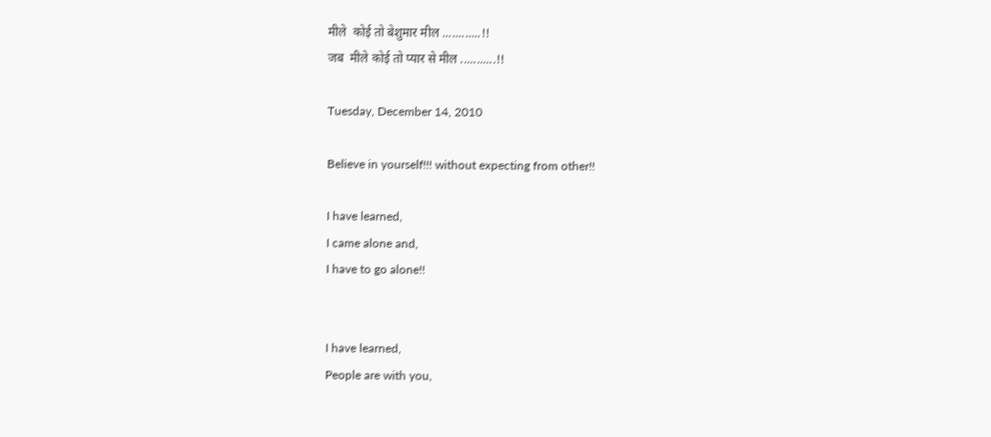मीले  कोई तो बेशुमार मील ............!!
जब  मीले कोई तो प्यार से मील ...........!!

Tuesday, December 14, 2010

Believe in yourself!!! without expecting from other!!

I have learned,
I came alone and,
I have to go alone!!


I have learned,
People are with you,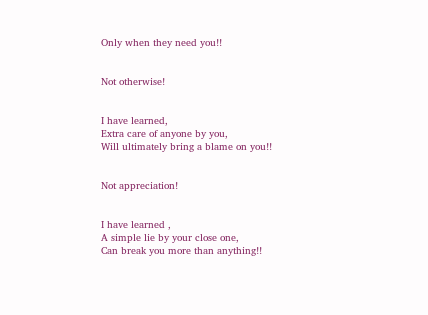Only when they need you!!


Not otherwise!


I have learned,
Extra care of anyone by you,
Will ultimately bring a blame on you!!


Not appreciation!


I have learned ,
A simple lie by your close one,
Can break you more than anything!!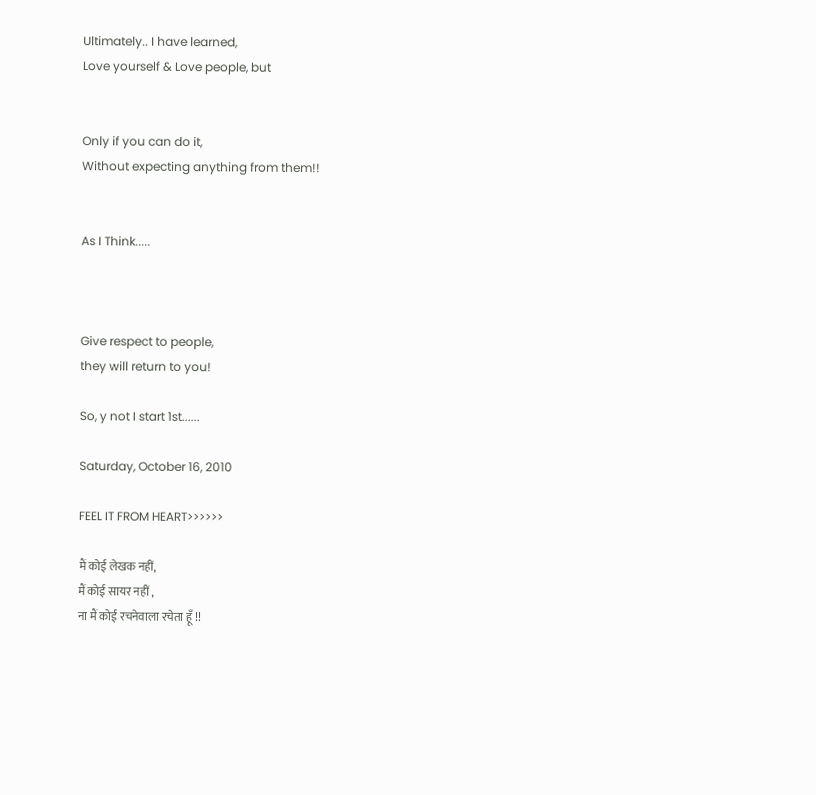Ultimately.. I have learned,
Love yourself & Love people, but


Only if you can do it,
Without expecting anything from them!!


As I Think.....



Give respect to people,
they will return to you!

So, y not I start 1st......

Saturday, October 16, 2010

FEEL IT FROM HEART>>>>>>

मैं कोई लेखक नहीं,
मैं कोई सायर नहीं ,
ना मैं कोई रचनेवाला रचेता हूँ !!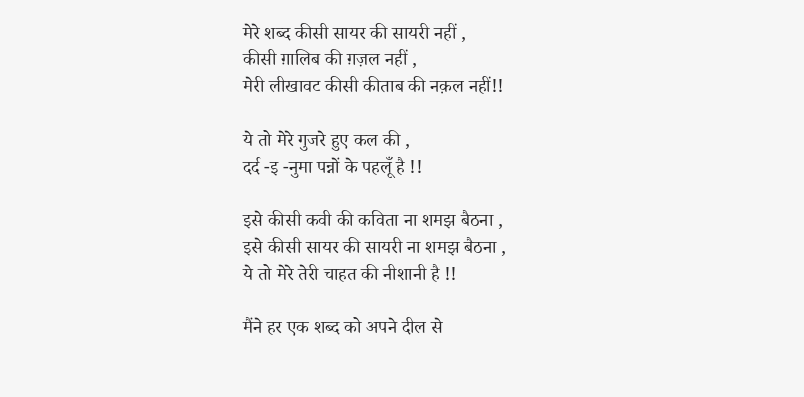मेरे शब्द कीसी सायर की सायरी नहीं ,
कीसी ग़ालिब की ग़ज़ल नहीं ,
मेरी लीखावट कीसी कीताब की नक़ल नहीं!!

ये तो मेरे गुजरे हुए कल की ,
दर्द -इ -नुमा पन्नों के पहलूँ है !!

इसे कीसी कवी की कविता ना शमझ बैठना ,
इसे कीसी सायर की सायरी ना शमझ बैठना ,
ये तो मेरे तेरी चाहत की नीशानी है !!

मैंने हर एक शब्द को अपने दील से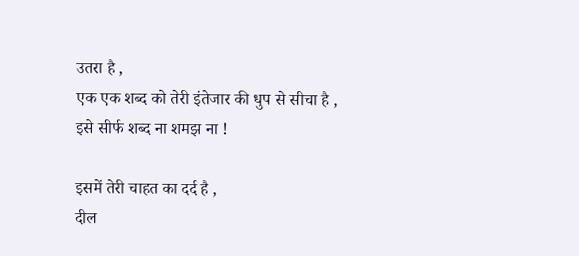उतरा है ,
एक एक शब्द को तेरी इंतेजार की धुप से सीचा है ,
इसे सीर्फ शब्द ना शमझ ना !

इसमें तेरी चाहत का दर्द है ,
दील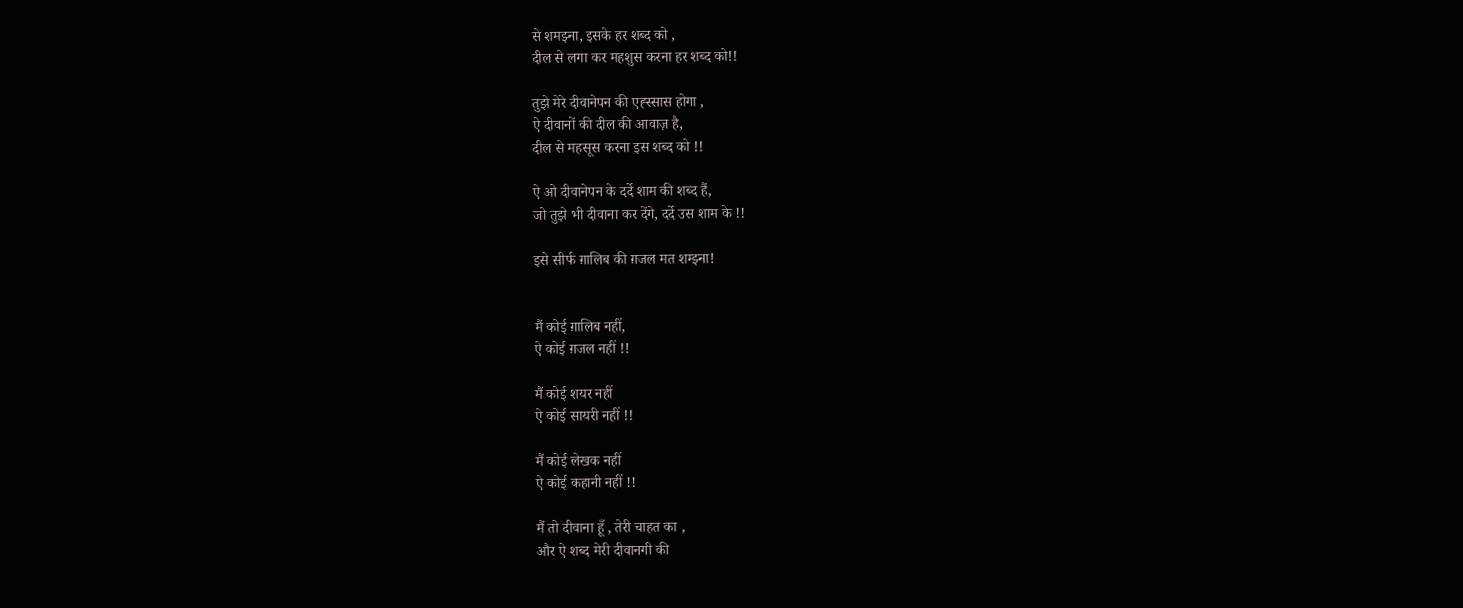से शमझ्ना, इसके हर शब्द को ,
दील से लगा कर महशुस करना हर शब्द को!!

तुझे मेरे दीवानेपन की एह्स्सास होगा ,
ऐ दीवानों की दील की आवाज़ है,
दील से महसूस करना इस शब्द को !!

ऐ ओ दीवानेपन के दर्दे शाम की शब्द हैं,
जो तुझे भी दीवाना कर देंगे, दर्दे उस शाम के !!

इसे सीर्फ ग़ालिब की ग़जल मत शम्झ्ना!


मैं कोई ग़ालिब नहीं,
ऐ कोई ग़जल नहीं !!

मैं कोई शयर नहीं
ऐ कोई सायरी नहीं !!

मैं कोई लेखक नहीं
ऐ कोई कहानी नहीं !!

मैं तो दीवाना हूँ , तेरी चाहत का ,
और ऐ शब्द मेरी दीवानगी की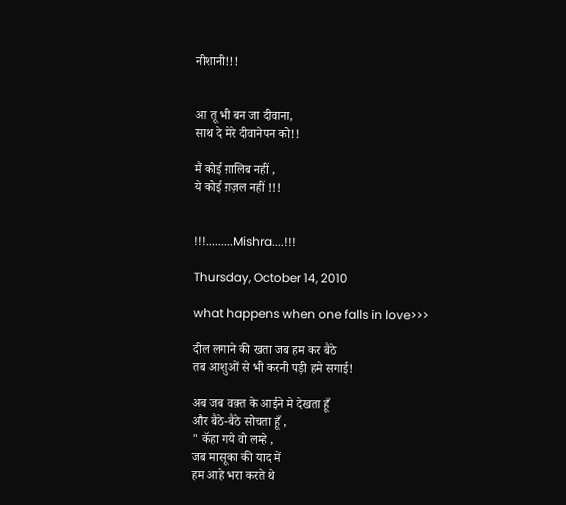नीशानी!!!


आ तू भी बन जा दीवाना,
साथ दे मेरे दीवानेपन को!!

मैं कोई ग़ालिब नहीं ,
ये कोई ग़ज़ल नहीं !!!


!!!.........Mishra....!!!

Thursday, October 14, 2010

what happens when one falls in love>>>

दील लगाने की खता जब हम कर बैठे
तब आशुओं से भी करनी पड़ी हमे सगाई!

अब जब वक़्त के आईने मे देखता हूँ
और बैठे-बैठे सोचता हूँ ,
" कॅहा गये वो लम्हे ,
जब मासूका की याद में
हम आहे भरा करते थे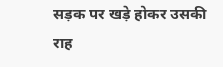सड़क पर खड़े होकर उसकी राह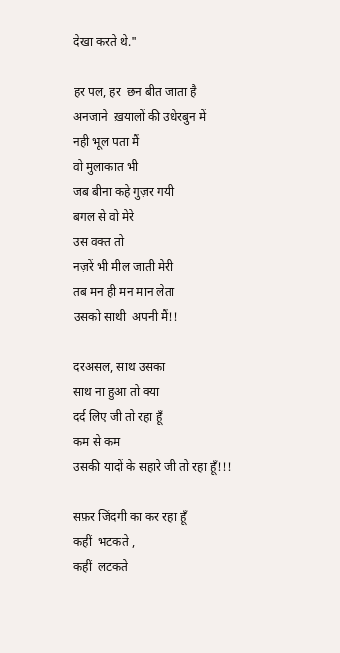देखा करते थे."

हर पल, हर  छन बीत जाता है
अनजाने  ख़यालों की उधेरबुन में
नही भूल पता मैं
वो मुलाकात भी
जब बीना कहे गुज़र गयी
बगल से वो मेरे
उस वक्त तो
नज़रें भी मील जाती मेरी
तब मन ही मन मान लेता
उसको साथी  अपनी मैं!!

दरअसल, साथ उसका
साथ ना हुआ तो क्या
दर्द लिए जी तो रहा हूँ
कम से कम
उसकी यादों के सहारे जी तो रहा हूँ!!!

सफ़र जिंदगी का कर रहा हूँ
कहीं  भटकते ,
कहीं  लटकते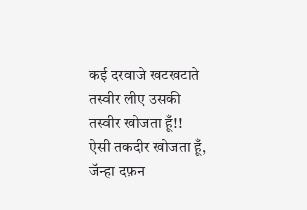कई दरवाजे खटखटाते
तस्वीर लीए उसकी
तस्वीर खोजता हूँ!!
ऐसी तकदीर खोजता हूँ,
जॅन्हा दफ़न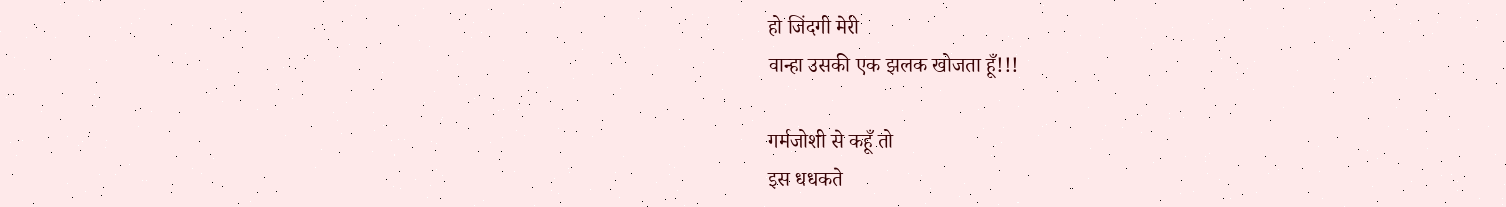हो जिंदगी मेरी
वान्हा उसकी एक झलक खोजता हूँ!!!

गर्मजोशी से कहूँ तो
इस धधकते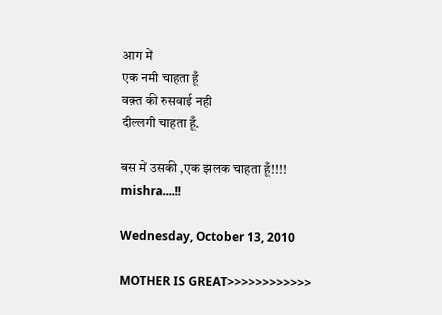आग में
एक नमी चाहता हूँ
वक़्त की रुसवाई नही
दील्लगी चाहता हूँ.

बस में उसकी ,एक झलक चाहता हूँ!!!!
mishra....!!

Wednesday, October 13, 2010

MOTHER IS GREAT>>>>>>>>>>>>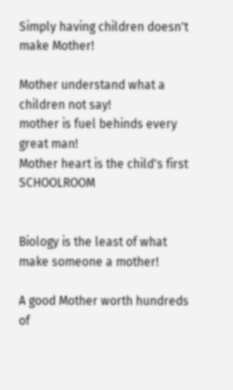Simply having children doesn't make Mother!

Mother understand what a children not say!
mother is fuel behinds every great man!
Mother heart is the child's first SCHOOLROOM


Biology is the least of what make someone a mother!

A good Mother worth hundreds of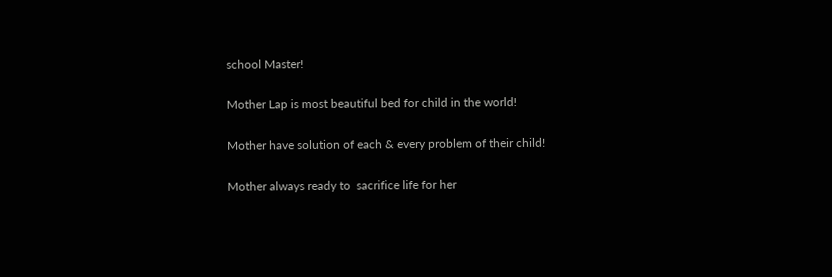school Master!

Mother Lap is most beautiful bed for child in the world!

Mother have solution of each & every problem of their child!

Mother always ready to  sacrifice life for her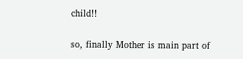child!!

so, finally Mother is main part of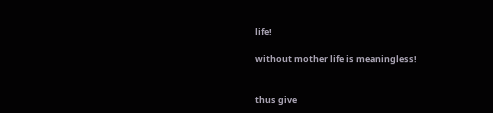life!

without mother life is meaningless!


thus give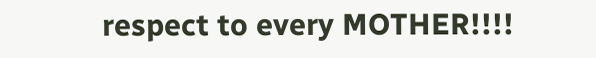respect to every MOTHER!!!!